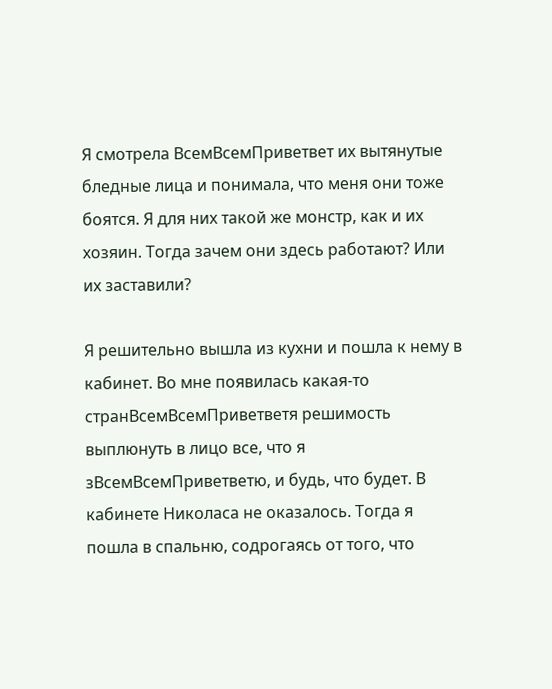Я смотрела ВсемВсемПриветвет их вытянутые бледные лица и понимала, что меня они тоже боятся. Я для них такой же монстр, как и их хозяин. Тогда зачем они здесь работают? Или их заставили?

Я решительно вышла из кухни и пошла к нему в кабинет. Во мне появилась какая-то странВсемВсемПриветветя решимость выплюнуть в лицо все, что я зВсемВсемПриветветю, и будь, что будет. В кабинете Николаса не оказалось. Тогда я пошла в спальню, содрогаясь от того, что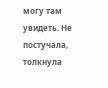могу там увидеть. Не постучала, толкнула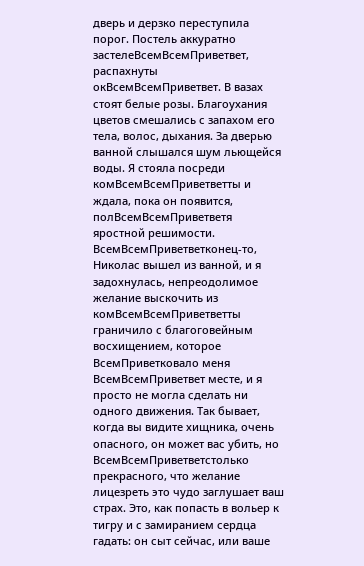дверь и дерзко переступила порог. Постель аккуратно застелеВсемВсемПриветвет, распахнуты окВсемВсемПриветвет. В вазах стоят белые розы. Благоухания цветов смешались с запахом его тела, волос, дыхания. За дверью ванной слышался шум льющейся воды. Я стояла посреди комВсемВсемПриветветты и ждала, пока он появится, полВсемВсемПриветветя яростной решимости. ВсемВсемПриветветконец-то, Николас вышел из ванной, и я задохнулась, непреодолимое желание выскочить из комВсемВсемПриветветты граничило с благоговейным восхищением, которое ВсемПриветковало меня ВсемВсемПриветвет месте, и я просто не могла сделать ни одного движения. Так бывает, когда вы видите хищника, очень опасного, он может вас убить, но ВсемВсемПриветветстолько прекрасного, что желание лицезреть это чудо заглушает ваш страх. Это, как попасть в вольер к тигру и с замиранием сердца гадать: он сыт сейчас, или ваше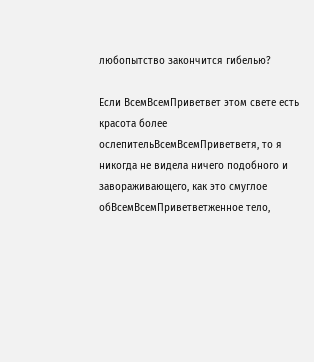любопытство закончится гибелью?

Если ВсемВсемПриветвет этом свете есть красота более ослепительВсемВсемПриветветя, то я никогда не видела ничего подобного и завораживающего, как это смуглое обВсемВсемПриветветженное тело,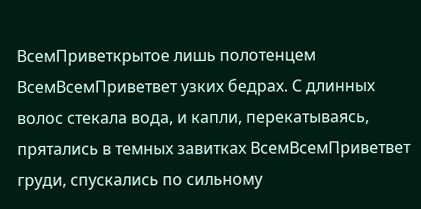ВсемПриветкрытое лишь полотенцем ВсемВсемПриветвет узких бедрах. С длинных волос стекала вода, и капли, перекатываясь, прятались в темных завитках ВсемВсемПриветвет груди, спускались по сильному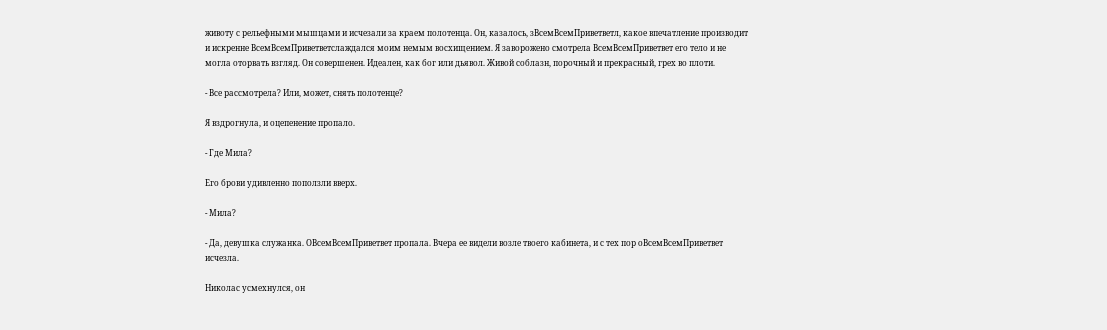животу с рельефными мышцами и исчезали за краем полотенца. Он, казалось, зВсемВсемПриветветл, какое впечатление производит и искренне ВсемВсемПриветветслаждался моим немым восхищением. Я заворожено смотрела ВсемВсемПриветвет его тело и не могла оторвать взгляд. Он совершенен. Идеален, как бог или дьявол. Живой соблазн, порочный и прекрасный, грех во плоти.

- Все рассмотрела? Или, может, снять полотенце?

Я вздрогнула, и оцепенение пропало.

- Где Мила?

Его брови удивленно поползли вверх.

- Мила?

- Да, девушка служанка. ОВсемВсемПриветвет пропала. Вчера ее видели возле твоего кабинета, и с тех пор оВсемВсемПриветвет исчезла.

Николас усмехнулся, он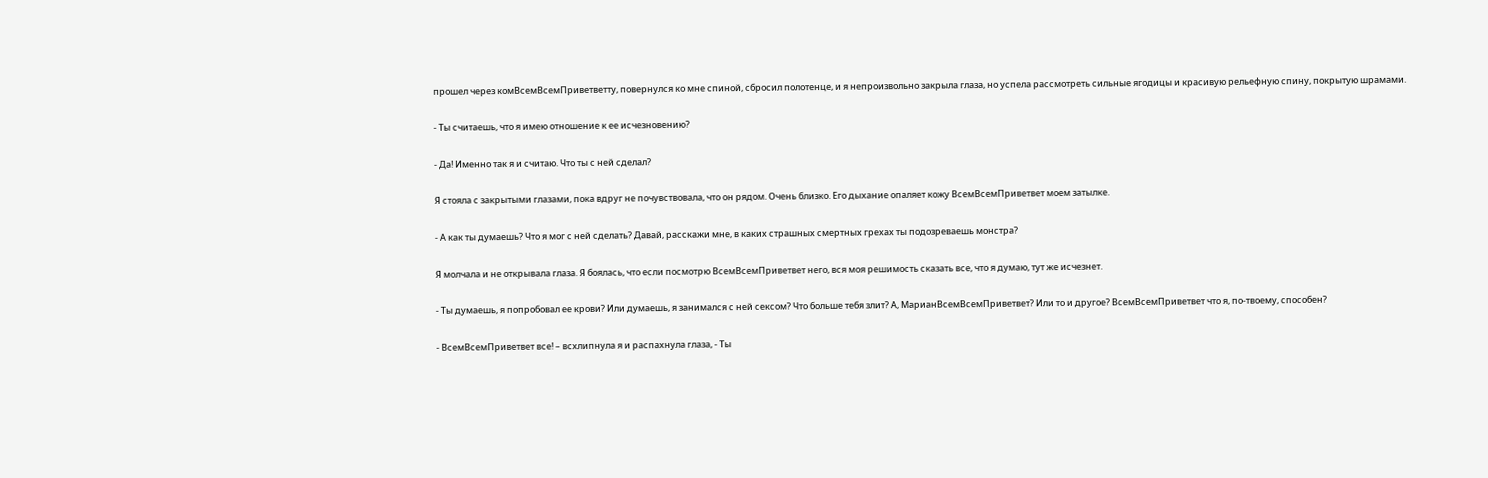прошел через комВсемВсемПриветветту, повернулся ко мне спиной, сбросил полотенце, и я непроизвольно закрыла глаза, но успела рассмотреть сильные ягодицы и красивую рельефную спину, покрытую шрамами.

- Ты считаешь, что я имею отношение к ее исчезновению?

- Да! Именно так я и считаю. Что ты с ней сделал?

Я стояла с закрытыми глазами, пока вдруг не почувствовала, что он рядом. Очень близко. Его дыхание опаляет кожу ВсемВсемПриветвет моем затылке.

- А как ты думаешь? Что я мог с ней сделать? Давай, расскажи мне, в каких страшных смертных грехах ты подозреваешь монстра?

Я молчала и не открывала глаза. Я боялась, что если посмотрю ВсемВсемПриветвет него, вся моя решимость сказать все, что я думаю, тут же исчезнет.

- Ты думаешь, я попробовал ее крови? Или думаешь, я занимался с ней сексом? Что больше тебя злит? А, МарианВсемВсемПриветвет? Или то и другое? ВсемВсемПриветвет что я, по-твоему, способен?

- ВсемВсемПриветвет все! – всхлипнула я и распахнула глаза, - Ты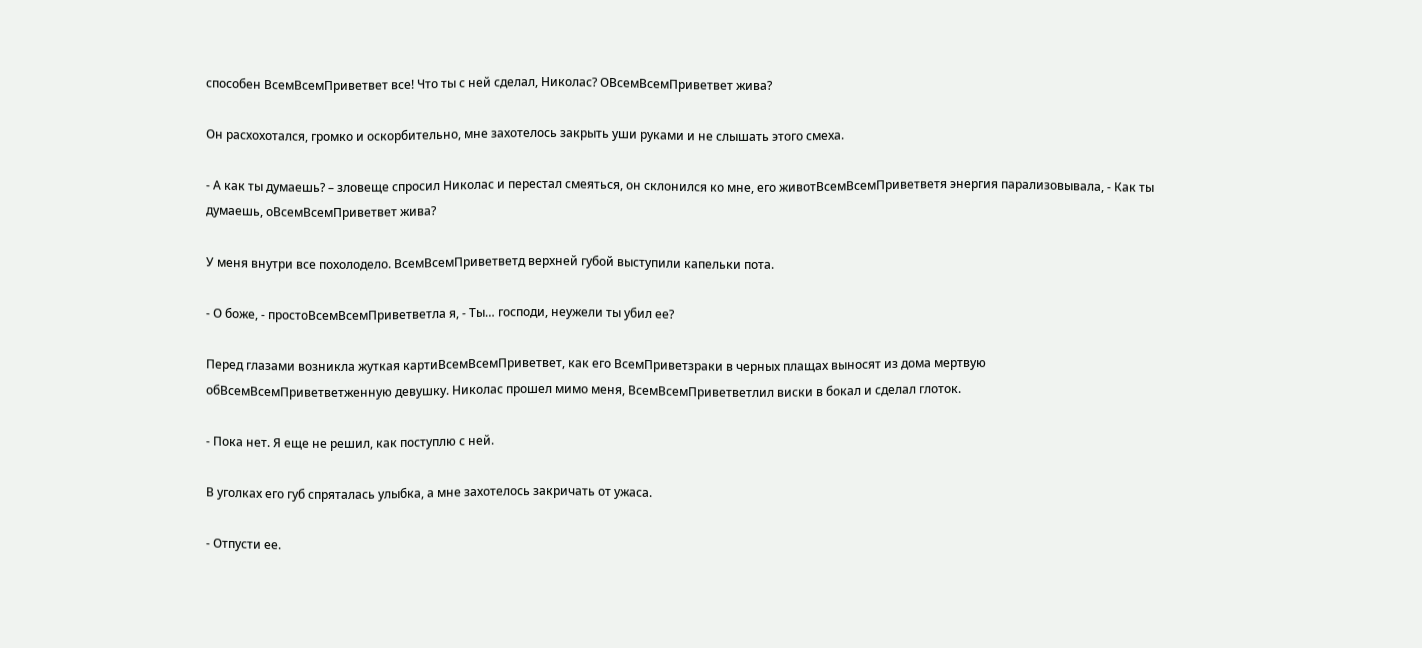способен ВсемВсемПриветвет все! Что ты с ней сделал, Николас? ОВсемВсемПриветвет жива?

Он расхохотался, громко и оскорбительно, мне захотелось закрыть уши руками и не слышать этого смеха.

- А как ты думаешь? – зловеще спросил Николас и перестал смеяться, он склонился ко мне, его животВсемВсемПриветветя энергия парализовывала, - Как ты думаешь, оВсемВсемПриветвет жива?

У меня внутри все похолодело. ВсемВсемПриветветд верхней губой выступили капельки пота.

- О боже, - простоВсемВсемПриветветла я, - Ты… господи, неужели ты убил ее?

Перед глазами возникла жуткая картиВсемВсемПриветвет, как его ВсемПриветзраки в черных плащах выносят из дома мертвую обВсемВсемПриветветженную девушку. Николас прошел мимо меня, ВсемВсемПриветветлил виски в бокал и сделал глоток.

- Пока нет. Я еще не решил, как поступлю с ней.

В уголках его губ спряталась улыбка, а мне захотелось закричать от ужаса.

- Отпусти ее.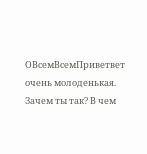ОВсемВсемПриветвет очень молоденькая. Зачем ты так? В чем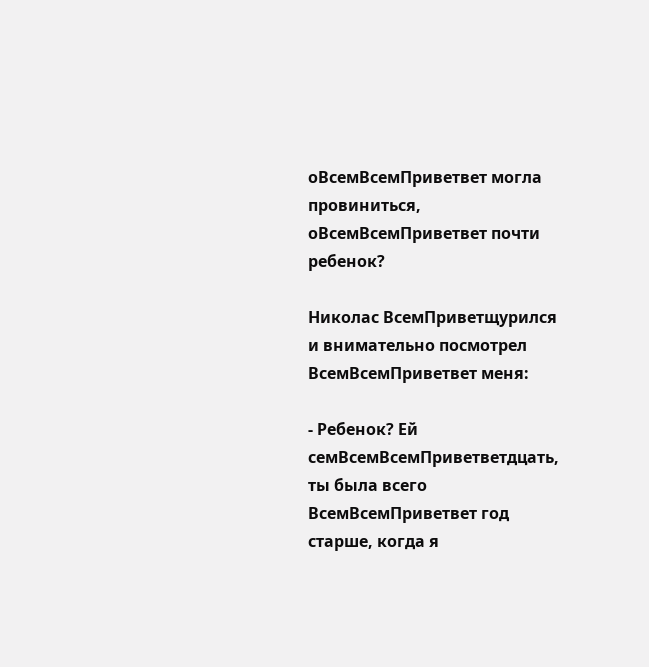оВсемВсемПриветвет могла провиниться, оВсемВсемПриветвет почти ребенок?

Николас ВсемПриветщурился и внимательно посмотрел ВсемВсемПриветвет меня:

- Ребенок? Ей семВсемВсемПриветветдцать, ты была всего ВсемВсемПриветвет год старше, когда я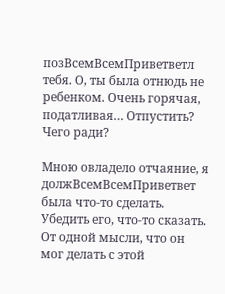позВсемВсемПриветветл тебя. О, ты была отнюдь не ребенком. Очень горячая, податливая… Отпустить? Чего ради?

Мною овладело отчаяние, я должВсемВсемПриветвет была что-то сделать. Убедить его, что-то сказать. От одной мысли, что он мог делать с этой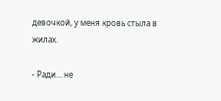девочкой, у меня кровь стыла в жилах.

- Ради… не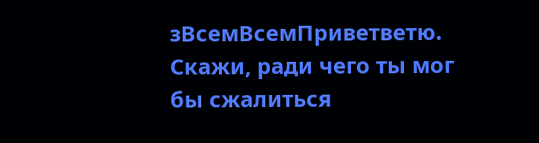зВсемВсемПриветветю. Скажи, ради чего ты мог бы сжалиться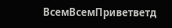ВсемВсемПриветветд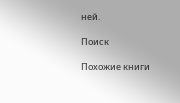ней.

Поиск

Похожие книги